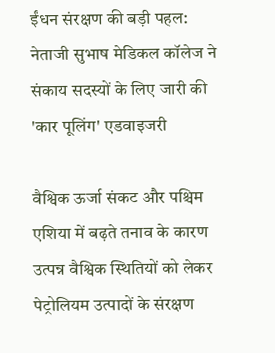ईंधन संरक्षण की बड़ी पहल: नेताजी सुभाष मेडिकल कॉलेज ने संकाय सदस्यों के लिए जारी की 'कार पूलिंग' एडवाइजरी

वैश्विक ऊर्जा संकट और पश्चिम एशिया में बढ़ते तनाव के कारण उत्पन्न वैश्विक स्थितियों को लेकर पेट्रोलियम उत्पादों के संरक्षण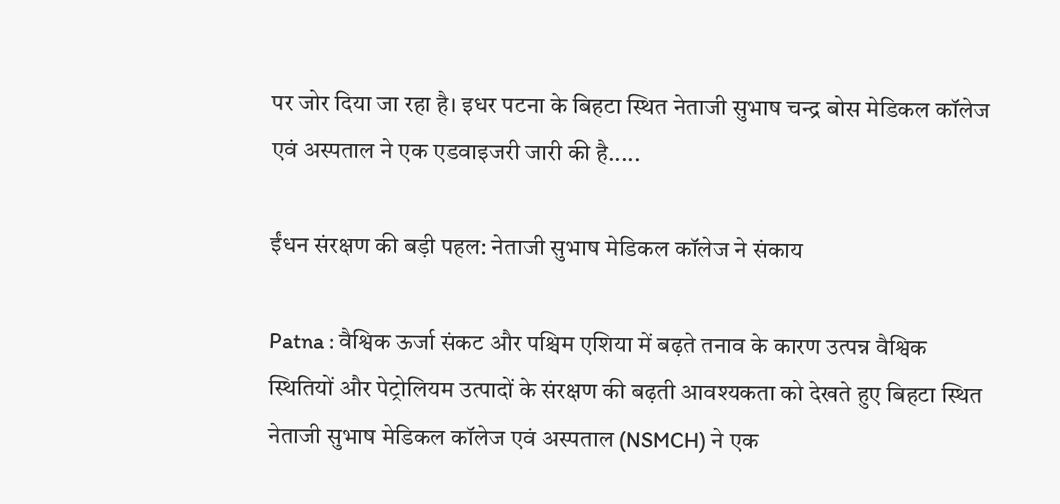पर जोर दिया जा रहा है। इधर पटना के बिहटा स्थित नेताजी सुभाष चन्द्र बोस मेडिकल कॉलेज एवं अस्पताल ने एक एडवाइजरी जारी की है.....

ईंधन संरक्षण की बड़ी पहल: नेताजी सुभाष मेडिकल कॉलेज ने संकाय

Patna : वैश्विक ऊर्जा संकट और पश्चिम एशिया में बढ़ते तनाव के कारण उत्पन्न वैश्विक स्थितियों और पेट्रोलियम उत्पादों के संरक्षण की बढ़ती आवश्यकता को देखते हुए बिहटा स्थित नेताजी सुभाष मेडिकल कॉलेज एवं अस्पताल (NSMCH) ने एक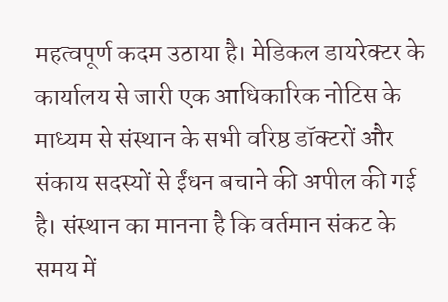महत्वपूर्ण कदम उठाया है। मेडिकल डायरेक्टर के कार्यालय से जारी एक आधिकारिक नोटिस के माध्यम से संस्थान के सभी वरिष्ठ डॉक्टरों और संकाय सदस्यों से ईंधन बचाने की अपील की गई है। संस्थान का मानना है कि वर्तमान संकट के समय में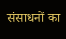संसाधनों का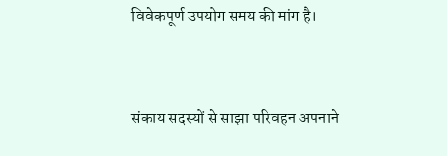विवेकपूर्ण उपयोग समय की मांग है।


संकाय सदस्यों से साझा परिवहन अपनाने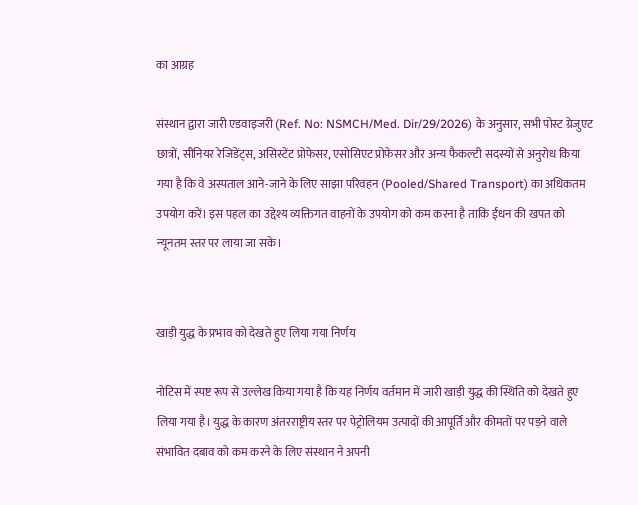का आग्रह

संस्थान द्वारा जारी एडवाइजरी (Ref. No: NSMCH/Med. Dir/29/2026) के अनुसार, सभी पोस्ट ग्रेजुएट छात्रों, सीनियर रेजिडेंट्स, असिस्टेंट प्रोफेसर, एसोसिएट प्रोफेसर और अन्य फैकल्टी सदस्यों से अनुरोध किया गया है कि वे अस्पताल आने-जाने के लिए साझा परिवहन (Pooled/Shared Transport) का अधिकतम उपयोग करें। इस पहल का उद्देश्य व्यक्तिगत वाहनों के उपयोग को कम करना है ताकि ईंधन की खपत को न्यूनतम स्तर पर लाया जा सके।


खाड़ी युद्ध के प्रभाव को देखते हुए लिया गया निर्णय

नोटिस में स्पष्ट रूप से उल्लेख किया गया है कि यह निर्णय वर्तमान में जारी खाड़ी युद्ध की स्थिति को देखते हुए लिया गया है। युद्ध के कारण अंतरराष्ट्रीय स्तर पर पेट्रोलियम उत्पादों की आपूर्ति और कीमतों पर पड़ने वाले संभावित दबाव को कम करने के लिए संस्थान ने अपनी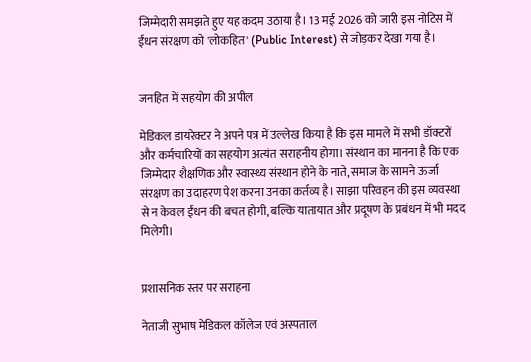जिम्मेदारी समझते हुए यह कदम उठाया है। 13 मई 2026 को जारी इस नोटिस में ईंधन संरक्षण को 'लोकहित' (Public Interest) से जोड़कर देखा गया है।


जनहित में सहयोग की अपील

मेडिकल डायरेक्टर ने अपने पत्र में उल्लेख किया है कि इस मामले में सभी डॉक्टरों और कर्मचारियों का सहयोग अत्यंत सराहनीय होगा। संस्थान का मानना है कि एक जिम्मेदार शैक्षणिक और स्वास्थ्य संस्थान होने के नाते, समाज के सामने ऊर्जा संरक्षण का उदाहरण पेश करना उनका कर्तव्य है। साझा परिवहन की इस व्यवस्था से न केवल ईंधन की बचत होगी, बल्कि यातायात और प्रदूषण के प्रबंधन में भी मदद मिलेगी।


प्रशासनिक स्तर पर सराहना

नेताजी सुभाष मेडिकल कॉलेज एवं अस्पताल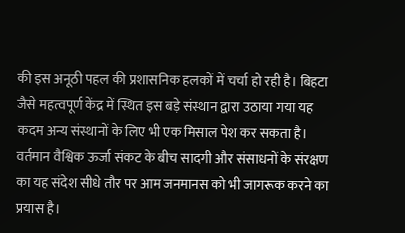की इस अनूठी पहल की प्रशासनिक हलकों में चर्चा हो रही है। बिहटा जैसे महत्वपूर्ण केंद्र में स्थित इस बड़े संस्थान द्वारा उठाया गया यह कदम अन्य संस्थानों के लिए भी एक मिसाल पेश कर सकता है। वर्तमान वैश्विक ऊर्जा संकट के बीच सादगी और संसाधनों के संरक्षण का यह संदेश सीधे तौर पर आम जनमानस को भी जागरूक करने का प्रयास है।